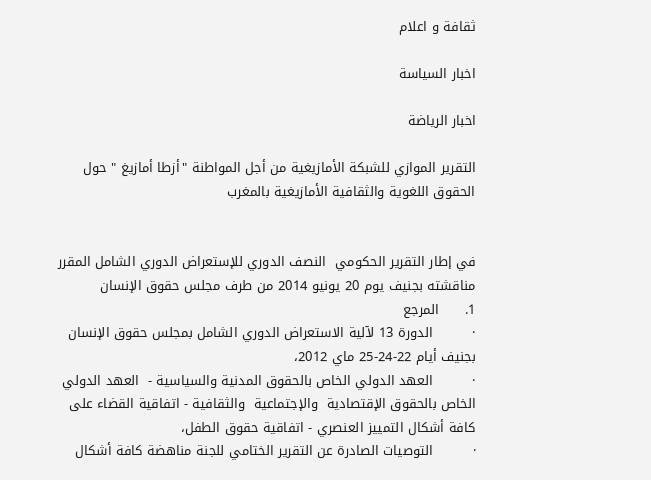ثقافة و اعلام

اخبار السياسة

اخبار الرياضة

التقرير الموازي للشبكة الأمازيغية من أجل المواطنة "أزطا أمازيغ " حول الحقوق اللغوية والثقافية الأمازيغية بالمغرب


في إطار التقرير الحكومي  النصف الدوري للإستعراض الدوري الشامل المقرر مناقشته بجنيف يوم 20 يونيو 2014 من طرف مجلس حقوق الإنسان
1.      المرجع
·         الدورة 13 لآلية الاستعراض الدوري الشامل بمجلس حقوق الإنسان بجنيف أيام 22-24-25 ماي 2012،
·         العهد الدولي الخاص بالحقوق المدنية والسياسية -  العهد الدولي الخاص بالحقوق الإقتصادية  والإجتماعية  والثقافية - اتفاقية القضاء على كافة أشكال التمييز العنصري - اتفاقية حقوق الطفل،
·         التوصيات الصادرة عن التقرير الختامي للجنة مناهضة كافة أشكال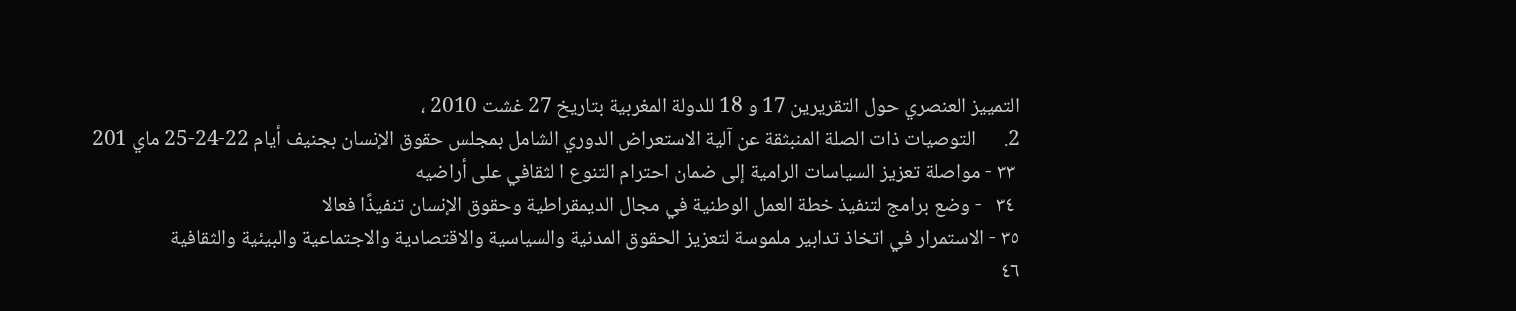التمييز العنصري حول التقريرين 17 و 18 للدولة المغربية بتاريخ 27 غشت 2010 ،
2.      التوصيات ذات الصلة المنبثقة عن آلية الاستعراض الدوري الشامل بمجلس حقوق الإنسان بجنيف أيام 22-24-25 ماي 201
 ٣٣ - مواصلة تعزيز السياسات الرامية إلى ضمان احترام التنوع ا لثقافي على أراضيه
 ٣٤   - وضع برامج لتنفيذ خطة العمل الوطنية في مجال الديمقراطية وحقوق الإنسان تنفيذًا فعالا
٣٥ - الاستمرار في اتخاذ تدابير ملموسة لتعزيز الحقوق المدنية والسياسية والاقتصادية والاجتماعية والبيئية والثقافية
٤٦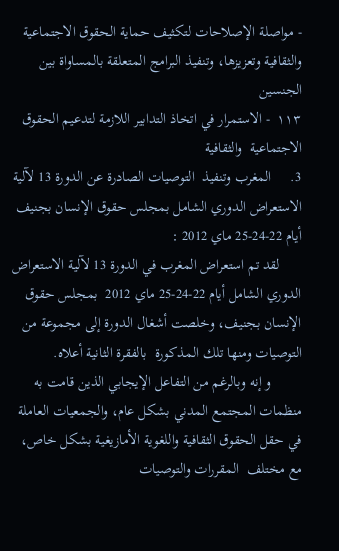- مواصلة الإصلاحات لتكثيف حماية الحقوق الاجتماعية والثقافية وتعزيزها، وتنفيذ البرامج المتعلقة بالمساواة بين الجنسين
١١٣  - الاستمرار في اتخاذ التدابير اللازمة لتدعيم الحقوق الاجتماعية  والثقافية
3.     المغرب وتنفيذ  التوصيات الصادرة عن الدورة 13 لآلية الاستعراض الدوري الشامل بمجلس حقوق الإنسان بجنيف أيام 22-24-25 ماي 2012 :
      لقد تم استعراض المغرب في الدورة 13 لآلية الاستعراض الدوري الشامل أيام 22-24-25 ماي 2012  بمجلس حقوق الإنسان بجنيف، وخلصت أشغال الدورة إلى مجموعة من التوصيات ومنها تلك المذكورة  بالفقرة الثانية أعلاه.
        و إنه وبالرغم من التفاعل الإيجابي الذين قامت به منظمات المجتمع المدني بشكل عام، والجمعيات العاملة في حقل الحقوق الثقافية واللغوية الأمازيغية بشكل خاص، مع مختلف  المقررات والتوصيات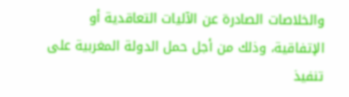والخلاصات الصادرة عن الآليات التعاقدية أو الإتفاقية، وذلك من أجل حمل الدولة المغربية على تنفيذ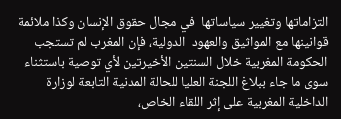التزاماتها وتغيير سياساتها  في مجال حقوق الإنسان وكذا ملائمة قوانينها مع المواثيق والعهود  الدولية، فإن المغرب لم تستجب الحكومة المغربية خلال السنتين الأخيرتين لأي توصية باستثناء  سوى ما جاء ببلاغ اللجنة العليا للحالة المدنية التابعة لوزارة الداخلية المغربية على إثر اللقاء الخاص،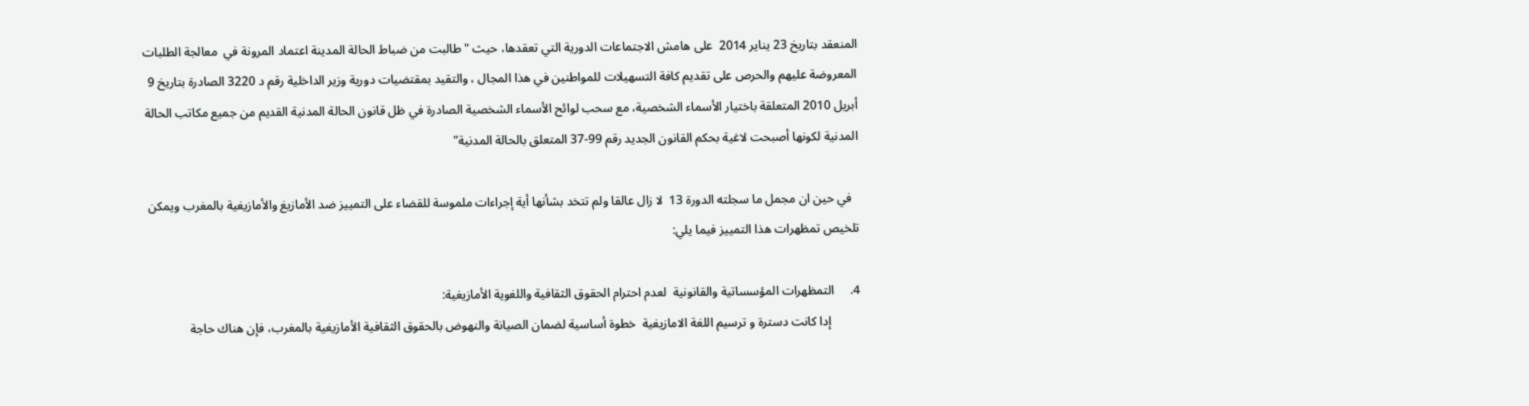المنعقد بتاريخ 23 يناير 2014  على هامش الاجتماعات الدورية التي تعقدها، حيث "طالبت من ضباط الحالة المدينة اعتماد المرونة في  معالجة الطلبات المعروضة عليهم والحرص على تقديم كافة التسهيلات للمواطنين في هذا المجال ، والتقيد بمقتضيات دورية وزير الداخلية رقم د 3220 الصادرة بتاريخ 9 أبريل 2010 المتعلقة باختيار الأسماء الشخصية، مع سحب لوائح الأسماء الشخصية الصادرة في ظل قانون الحالة المدنية القديم من جميع مكاتب الحالة المدنية لكونها أصبحت لاغية بحكم القانون الجديد رقم 99-37 المتعلق بالحالة المدنية"

  في حين ان مجمل ما سجلته الدورة 13  لا زال عالقا ولم تتخد بشأنها أية إجراءات ملموسة للقضاء على التمييز ضد الأمازيغ والأمازيغية بالمغرب ويمكن تلخيص تمظهرات هذا التمييز فيما يلي:

4.     التمظهرات المؤسساتية والقانونية  لعدم احترام الحقوق الثقافية واللغوية الأمازيغية:
         إدا كانت دسترة و ترسيم اللغة الامازيغية  خطوة أساسية لضمان الصيانة والنهوض بالحقوق الثقافية الأمازيغية بالمغرب، فإن هناك حاجة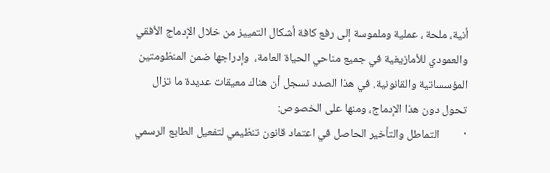أنية، ملحة ، عملية وملموسة إلى رفع كافة أشكال التمييز من خلال الإدماج الأفقي والعمودي للأمازيغية في جميع مناحي الحياة العامة،  وإدراجها ضمن المنظومتين المؤسساتية والقانونية. في هذا الصدد نسجل أن هناك معيقات عديدة ما تزال تحول دون هذا الإدماج، ومنها على الخصوص:
·         التماطل والتأخير الحاصل في اعتماد قانون تنظيمي لتفعيل الطابع الرسمي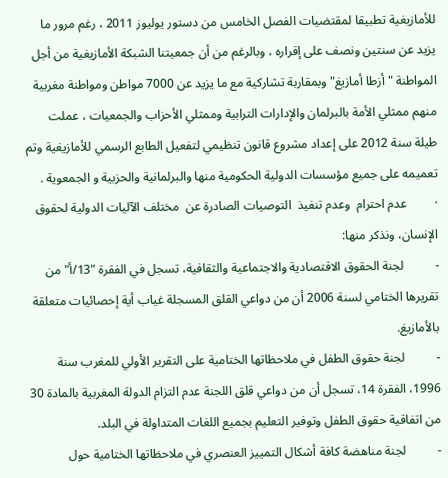للأمازيغية تطبيقا لمقتضيات الفصل الخامس من دستور يوليوز 2011 ، رغم مرور ما يزيد عن سنتين ونصف على إقراره ، وبالرغم من أن جمعيتنا الشبكة الأمازيغية من أجل المواطنة "أزطا أمازيغ" وبمقاربة تشاركية مع ما يزيد عن 7000 مواطن ومواطنة مغربية منهم ممثلي الأمة بالبرلمان والإدارات الترابية وممثلي الأحزاب والجمعيات ، عملت طيلة سنة 2012 على إعداد مشروع قانون تنظيمي لتفعيل الطابع الرسمي للأمازيغية وتم تعميمه على جميع مؤسسات الدولية الحكومية منها والبرلمانية والحزبية و الجمعوية .
·         عدم احترام  وعدم تنفيذ  التوصيات الصادرة عن  مختلف الآليات الدولية لحقوق الإنسان، ونذكر منها:
-          لجنة الحقوق الاقتصادية والاجتماعية والثقافية، تسجل في الفقرة "13/أ" من تقريرها الختامي لسنة 2006 أن من دواعي القلق المسجلة غياب أية إحصائيات متعلقة بالأمازيغ.
-          لجنة حقوق الطفل في ملاحظاتها الختامية على التقرير الأولي للمغرب سنة 1996، الفقرة 14، تسجل أن من دواعي قلق اللجنة عدم التزام الدولة المغربية بالمادة 30 من اتفاقية حقوق الطفل وتوفير التعليم بجميع اللغات المتداولة في البلد.
-          لجنة مناهضة كافة أشكال التمييز العنصري في ملاحظاتها الختامية حول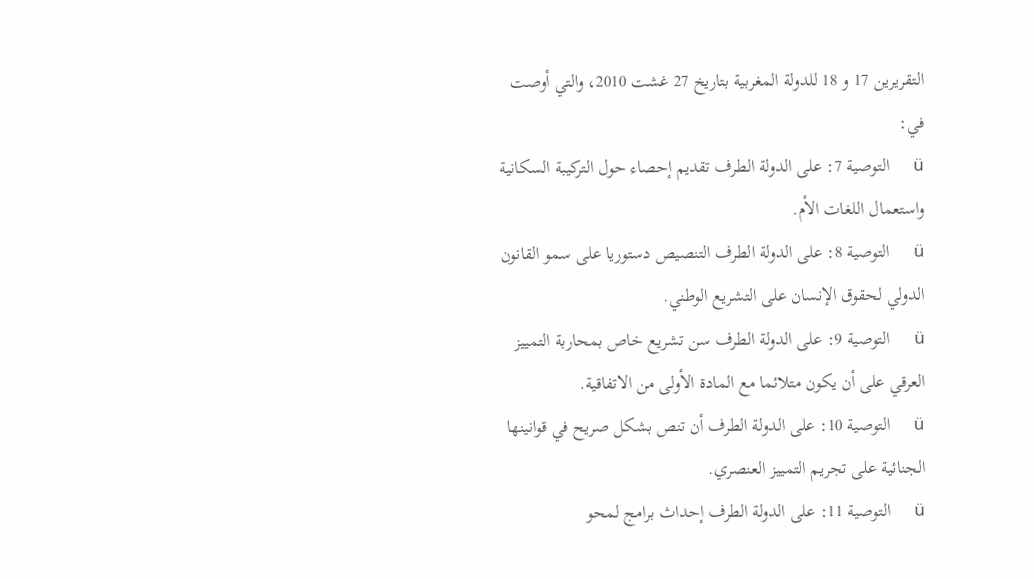التقريرين 17 و 18 للدولة المغربية بتاريخ 27 غشت 2010، والتي أوصت في:
ü      التوصية 7: على الدولة الطرف تقديم إحصاء حول التركيبة السكانية واستعمال اللغات الأم.
ü      التوصية 8: على الدولة الطرف التنصيص دستوريا على سمو القانون الدولي لحقوق الإنسان على التشريع الوطني.
ü      التوصية 9: على الدولة الطرف سن تشريع خاص بمحاربة التمييز العرقي على أن يكون متلائما مع المادة الأولى من الاتفاقية.
ü      التوصية 10: على الدولة الطرف أن تنص بشكل صريح في قوانينها الجنائية على تجريم التمييز العنصري.
ü      التوصية 11: على الدولة الطرف إحداث برامج لمحو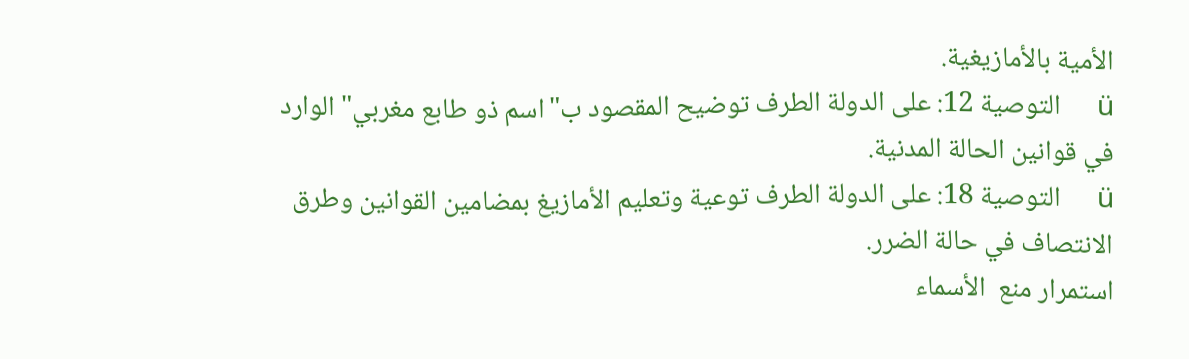الأمية بالأمازيغية.
ü      التوصية 12: على الدولة الطرف توضيح المقصود ب"اسم ذو طابع مغربي" الوارد في قوانين الحالة المدنية.
ü      التوصية 18: على الدولة الطرف توعية وتعليم الأمازيغ بمضامين القوانين وطرق الانتصاف في حالة الضرر.
استمرار منع  الأسماء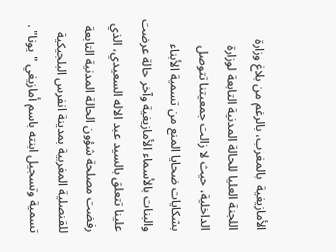الأمازيغية  بالمغرب، بالرغم من بلاغ وزارة اللجنة العليا للحالة المدنية التابعة لوزارة الداخلية، حيث لا زالت جمعيتنا تتوصل بشكايات ضحايا المنع من تسمية الأبناء والبنات بالأسماء الأمازيغية وآخر حالة عرضت علينا تتعلق بالسيد عبد الاله السعيدي، الذي رفضت مصلحة شؤون الحالة المدنية التابعة للقنصلية المغربية بمدينة انفرس البلجيكية تسمية وتسجيل ابنته باسم أمازيغي "يونا" .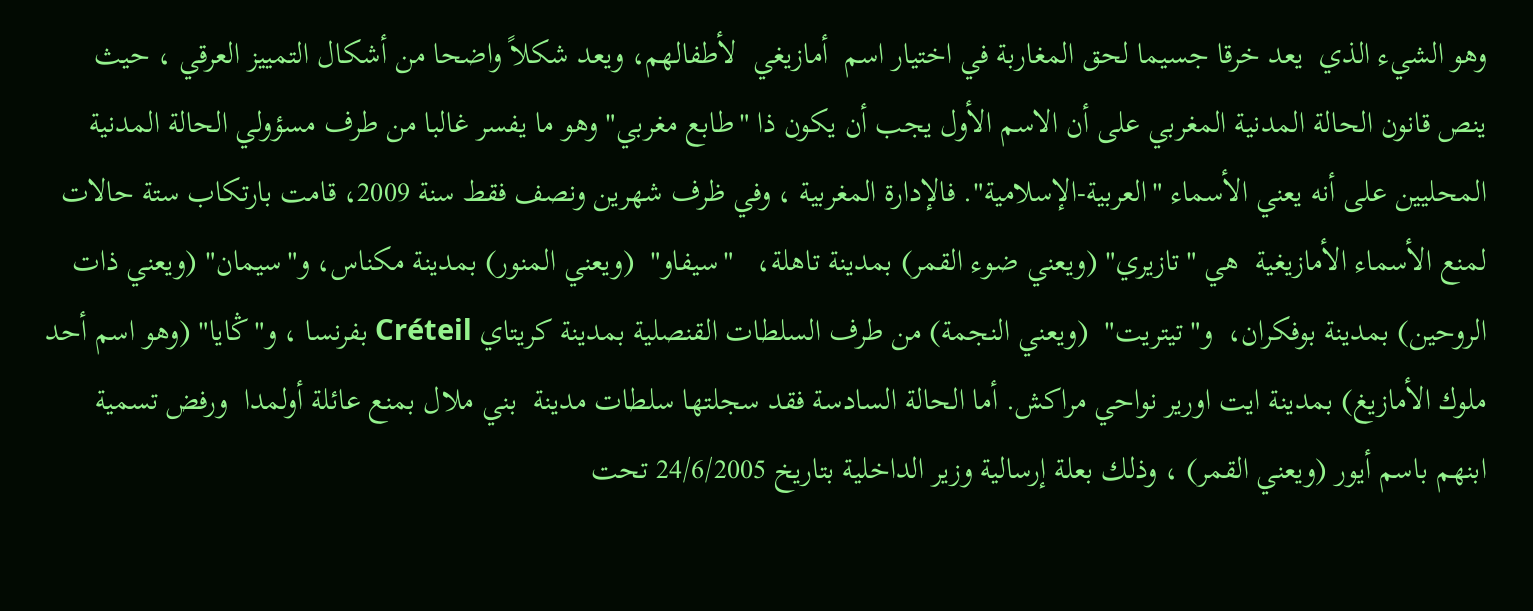وهو الشيء الذي  يعد خرقا جسيما لحق المغاربة في اختيار اسم  أمازيغي  لأطفالهم، ويعد شكلاً واضحا من أشكال التمييز العرقي ، حيث ينص قانون الحالة المدنية المغربي على أن الاسم الأول يجب أن يكون ذا "طابع مغربي" وهو ما يفسر غالبا من طرف مسؤولي الحالة المدنية  المحليين على أنه يعني الأسماء "العربية-الإسلامية". فالإدارة المغربية ، وفي ظرف شهرين ونصف فقط سنة 2009، قامت بارتكاب ستة حالات لمنع الأسماء الأمازيغية  هي "تازيري" (ويعني ضوء القمر) بمدينة تاهلة،   "سيفاو"  (ويعني المنور) بمدينة مكناس، و"سيمان" (ويعني ذات الروحين) بمدينة بوفكران،  و"تيتريت"  (ويعني النجمة) من طرف السلطات القنصلية بمدينة كريتاي Créteil بفرنسا ، و"ڭايا" (وهو اسم أحد ملوك الأمازيغ) بمدينة ايت اورير نواحي مراكش. أما الحالة السادسة فقد سجلتها سلطات مدينة  بني ملال بمنع عائلة أولمدا  ورفض تسمية ابنهم باسم أيور (ويعني القمر) ، وذلك بعلة إرسالية وزير الداخلية بتاريخ 24/6/2005 تحت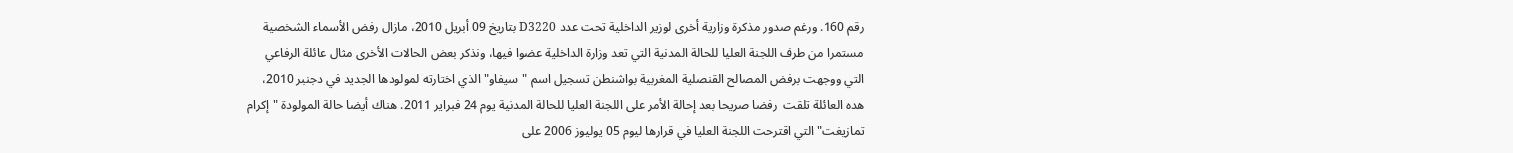رقم 160. ورغم صدور مذكرة وزارية أخرى لوزير الداخلية تحت عدد D3220 بتاريخ 09 أبريل 2010، مازال رفض الأسماء الشخصية مستمرا من طرف اللجنة العليا للحالة المدنية التي تعد وزارة الداخلية عضوا فيها، ونذكر بعض الحالات الأخرى مثال عائلة الرفاعي التي ووجهت برفض المصالح القنصلية المغربية بواشنطن تسجيل اسم "سيفاو" الذي اختارته لمولودها الجديد في دجنبر 2010، هده العائلة تلقت  رفضا صريحا بعد إحالة الأمر على اللجنة العليا للحالة المدنية يوم 24 فبراير 2011. هناك أيضا حالة المولودة "إكرام تمازيغت" التي اقترحت اللجنة العليا في قرارها ليوم 05 يوليوز 2006 على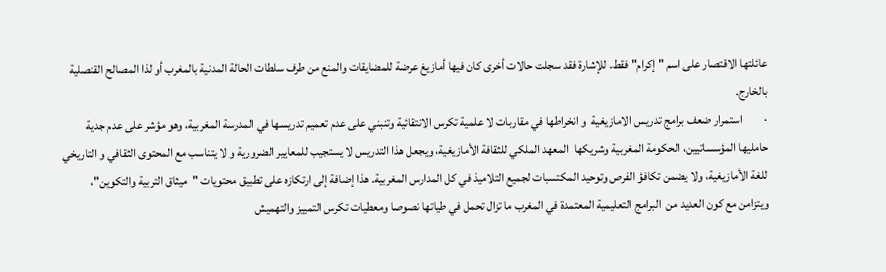عائلتها الاقتصار على اسم "إكرام" فقط. للإشارة فقد سجلت حالات أخرى كان فيها أمازيغ عرضة للمضايقات والمنع من طرف سلطات الحالة المدنية بالمغرب أو لذا المصالح القنصلية بالخارج.
·         استمرار ضعف برامج تدريس الامازيغية  و انخراطها في مقاربات لا علمية تكرس الانتقائية وتنبني على عدم تعميم تدريسها في المدرسة المغربية، وهو مؤشر على عدم جدية حامليها المؤسساتيين، الحكومة المغربية وشريكها  المعهد الملكي للثقافة الأمازيغية، ويجعل هذا التدريس لا يستجيب للمعايير الضرورية و لا يتناسب مع المحتوى الثقافي و التاريخي للغة الأمازيغية، ولا يضمن تكافؤ الفرص وتوحيد المكتسبات لجميع التلاميذ في كل المدارس المغربية. هذا إضافة إلى ارتكازه على تطبيق محتويات "ميثاق التربية والتكوين"، ويتزامن مع كون العديد من  البرامج التعليمية المعتمدة في المغرب ما تزال تحمل في طياتها نصوصا ومعطيات تكرس التمييز والتهميش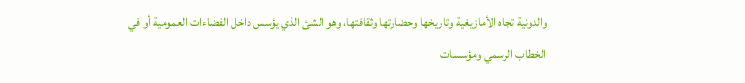والدونية تجاه الأمازيغية وتاريخها وحضارتها وثقافتها، وهو الشئ الذي يؤسس داخل الفضاءات العمومية أو في الخطاب الرسمي ومؤسسات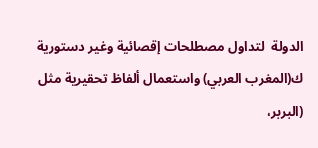الدولة  لتداول مصطلحات إقصائية وغير دستورية ك(المغرب العربي) واستعمال ألفاظ تحقيرية مثل (البربر،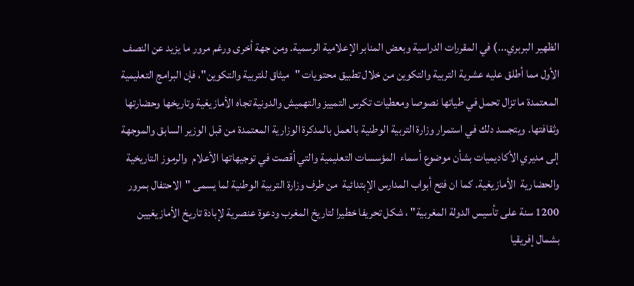الظهير البربري...) في المقررات الدراسية وبعض المنابر الإعلامية الرسمية. ومن جهة أخرى ورغم مرور ما يزيد عن النصف الأول مما أطلق عليه عشرية التربية والتكوين من خلال تطبيق محتويات "ميثاق للتربية والتكوين"، فإن البرامج التعليمية المعتمدة ما تزال تحمل في طياتها نصوصا ومعطيات تكرس التمييز والتهميش والدونية تجاه الأمازيغية وتاريخها وحضارتها وثقافتها. ويتجسد دلك في استمرار وزارة التربية الوطنية بالعمل بالمدكرة الوزارية المعتمدة من قبل الوزير السابق والموجهة  إلى مديري الأكاديميات بشأن موضوع أسماء  المؤسسات التعليمية والتي أقصت في توجيهاتها الأعلام  والرموز التاريخية والحضارية  الأمازيغية. كما ان فتح أبواب المدارس الإبتدائية  من طرف وزارة التربية الوطنية لما يسمى "الاحتفال بمرور 1200 سنة على تأسيس الدولة المغربية" ، شكل تحريفا خطيرا لتاريخ المغرب ودعوة عنصرية لإبادة تاريخ الأمازيغيين بشمال إفريقيا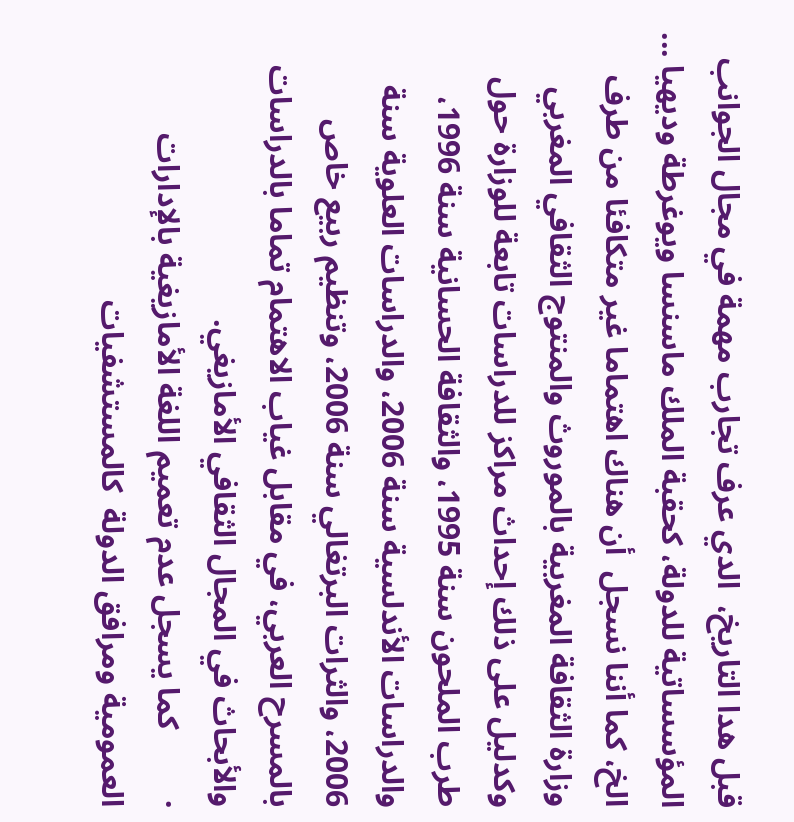قبل هدا التاريخ،  الدي عرف تجارب مهمة في مجال الجوانب المؤسساتية للدولة، كحقبة الملك ماسنسا ويوغرطة وديهيا ... الخ، كما أننا نسجل  أن هناك اهتماما غير متكافئا من طرف وزارة الثقافة المغربية بالموروث والمنتوج الثقافي المغربي وكدليل على ذلك إحداث مراكز للدراسات تابعة للوزارة حول طرب الملحون سنة 1995، والثقافة الحسانية سنة 1996، والدراسات الأندلسية سنة 2006، والدراسات العلوية سنة 2006، والثرات البرتغالي سنة 2006، وتنظيم ربيع خاص بالمسرح العربي، في مقابل غياب الاهتمام تماما بالدراسات والأبحاث في المجال الثقافي الأمازيغي.
·         كما يسجل عدم تعميم اللغة الأمازيغية بالإدارات العمومية ومرافق الدولة  كالمستشفيات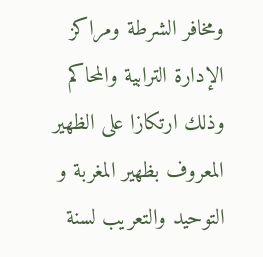ومخافر الشرطة ومراكز الإدارة الترابية والمحاكم وذلك ارتكازا على الظهير المعروف بظهير المغربة و التوحيد والتعريب لسنة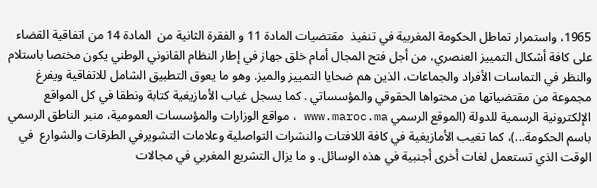1965، واستمرار تماطل الحكومة المغربية في تنفيذ  مقتضيات المادة 11 و الفقرة الثانية من  المادة 14 من اتفاقية القضاء على كافة أشكال التمييز العنصري، من أجل فتح المجال أمام خلق جهاز في إطار النظام القانوني الوطني يكون مختصا باستلام والنظر في التماسات الأفراد والجماعات، الذين هم ضحايا التمييز والميز. وهو ما يعوق التطبيق الشامل للاتفاقية ويفرغ مجموعة من مقتضياتها من محتواها الحقوقي والمؤسساتي . كما يسجل غياب الأمازيغية كتابة ونطقا في كل المواقع الإلكترونية الرسمية للدولة (الموقع الرسمي www.maroc.ma ، مواقع الوزارات والمؤسسات العمومية، منبر الناطق الرسمي باسم الحكومة...)، كما تغيب الأمازيغية في كافة اللافتات والنشرات التواصلية وعلامات التشويرفي الطرقات والشوارع  في الوقت الذي تستعمل لغات أخرى أجنبية في هذه الوسائل. و ما يزال التشريع المغربي في مجالات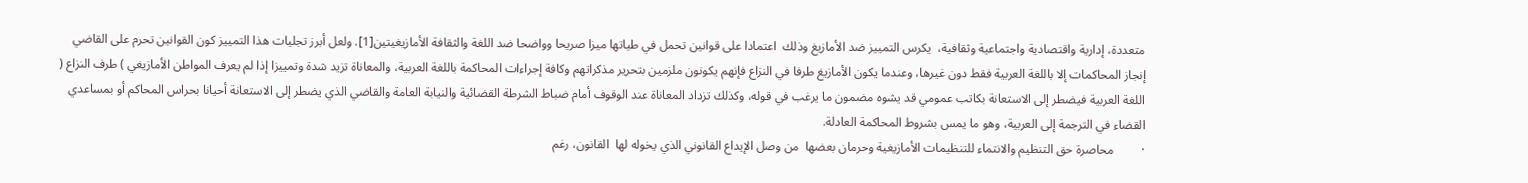متعددة، إدارية واقتصادية واجتماعية وثقافية،  يكرس التمييز ضد الأمازيغ وذلك  اعتمادا على قوانين تحمل في طياتها ميزا صريحا وواضحا ضد اللغة والثقافة الأمازيغيتين[1]. ولعل أبرز تجليات هذا التمييز كون القوانين تحرم على القاضي إنجاز المحاكمات إلا باللغة العربية فقط دون غيرها، وعندما يكون الأمازيغ طرفا في النزاع فإنهم يكونون ملزمين بتحرير مذكراتهم وكافة إجراءات المحاكمة باللغة العربية، والمعاناة تزيد شدة وتمييزا إذا لم يعرف المواطن الأمازيغي ) طرف النزاع ( اللغة العربية فيضطر إلى الاستعانة بكاتب عمومي قد يشوه مضمون ما يرغب في قوله، وكذلك تزداد المعاناة عند الوقوف أمام ضباط الشرطة القضائية والنيابة العامة والقاضي الذي يضطر إلى الاستعانة أحيانا بحراس المحاكم أو بمساعدي القضاء في الترجمة إلى العربية، وهو ما يمس بشروط المحاكمة العادلة.
·         محاصرة حق التنظيم والانتماء للتنظيمات الأمازيغية وحرمان بعضها  من وصل الإيداع القانوني الذي يخوله لها  القانون، رغم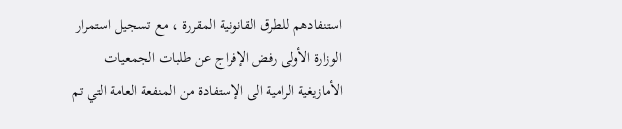استنفادهم للطرق القانونية المقررة ، مع تسجيل استمرار الوزارة الأولى رفض الإفراج عن طلبات الجمعيات الأمازيغية الرامية الى الإستفادة من المنفعة العامة التي تم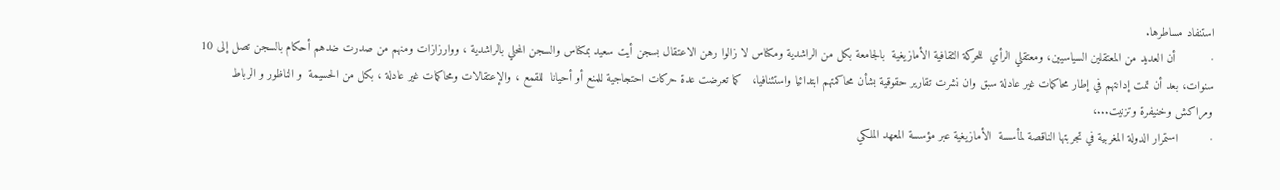استنفاد مساطرها.
·          أن العديد من المعتقلين السياسيين، ومعتقلي الرأي  للحركة الثقافية الأمازيغية  بالجامعة بكل من الراشدية ومكناس لا زالوا رهن الاعتقال بسجن أيت سعيد بمكناس والسجن المحلي بالراشدية ، ووارزازات ومنهم من صدرت ضدهم أحكام بالسجن تصل إلى 10 سنوات، بعد أن تمت إدانتهم في إطار محاكمات غير عادلة سبق وان نشرت تقارير حقوقية بشأن محاكمتهم ابتدائيا واستئنافيا،   كما تعرضت عدة حركات احتجاجية للمنع أو أحيانا  للقمع ، والإعتقالات ومحاكمات غير عادلة ، بكل من الحسيمة  و الناظور و الرباط ومراكش وخنيفرة وتزنيت...،
·         استمرار الدولة المغربية في تجربتها الناقصة لمأسسة  الأمازيغية عبر مؤسسة المعهد الملكي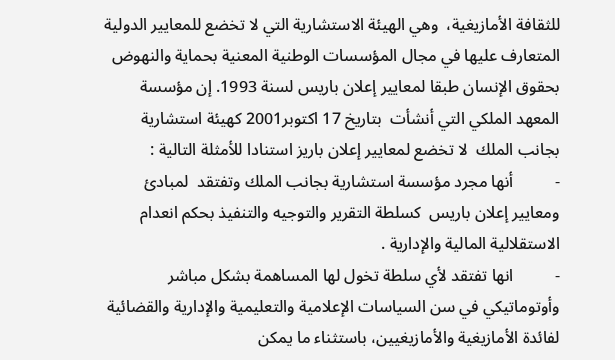للثقافة الأمازيغية،  وهي الهيئة الاستشارية التي لا تخضع للمعايير الدولية المتعارف عليها في مجال المؤسسات الوطنية المعنية بحماية والنهوض بحقوق الإنسان طبقا لمعايير إعلان باريس لسنة 1993. إن مؤسسة المعهد الملكي التي أنشأت  بتاريخ 17 اكتوبر2001 كهيئة استشارية بجانب الملك  لا تخضع لمعايير إعلان باريز استنادا للأمثلة التالية :
-          أنها مجرد مؤسسة استشارية بجانب الملك وتفتقد  لمبادئ ومعايير إعلان باريس  كسلطة التقرير والتوجيه والتنفيذ بحكم انعدام الاستقلالية المالية والإدارية .
-          انها تفتقد لأي سلطة تخول لها المساهمة بشكل مباشر وأوتوماتيكي في سن السياسات الإعلامية والتعليمية والإدارية والقضائية لفائدة الأمازيغية والأمازيغيين، باستثناء ما يمكن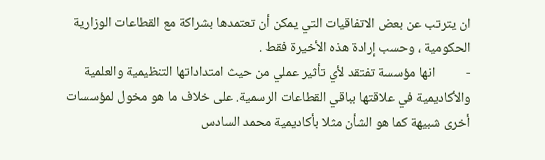ان يترتب عن بعض الاتفاقيات التي يمكن أن تعتمدها بشراكة مع القطاعات الوزارية الحكومية ، وحسب إرادة هذه الأخيرة فقط .
-          انها مؤسسة تفتقد لأي تأثير عملي من حيث امتداداتها التنظيمية والعلمية والأكاديمية في علاقتها بباقي القطاعات الرسمية. على خلاف ما هو مخول لمؤسسات أخرى شبيهة كما هو الشأن مثلا بأكاديمية محمد السادس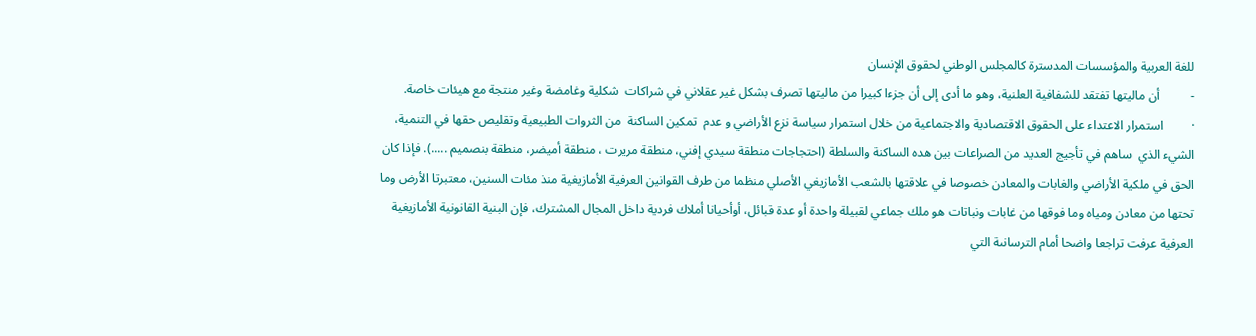للغة العربية والمؤسسات المدسترة كالمجلس الوطني لحقوق الإنسان
-          أن ماليتها تفتقد للشفافية العلنية، وهو ما أدى إلى أن جزءا كبيرا من ماليتها تصرف بشكل غير عقلاني في شراكات  شكلية وغامضة وغير منتجة مع هيئات خاصة.
·         استمرار الاعتداء على الحقوق الاقتصادية والاجتماعية من خلال استمرار سياسة نزع الأراضي و عدم  تمكين الساكنة  من الثروات الطبيعية وتقليص حقها في التنمية، الشيء الذي  ساهم في تأجيج العديد من الصراعات بين هده الساكنة والسلطة (احتجاجات منطقة سيدي إفني، منطقة مريرت ، منطقة أميضر، منطقة بنصميم .....). فإذا كان الحق في ملكية الأراضي والغابات والمعادن خصوصا في علاقتها بالشعب الأمازيغي الأصلي منظما من طرف القوانين العرفية الأمازيغية منذ مئات السنين، معتبرتا الأرض وما تحتها من معادن ومياه وما فوقها من غابات ونباتات هو ملك جماعي لقبيلة واحدة أو عدة قبائل، أوأحيانا أملاك فردية داخل المجال المشترك، فإن البنية القانونية الأمازيغية العرفية عرفت تراجعا واضحا أمام الترسانىة التي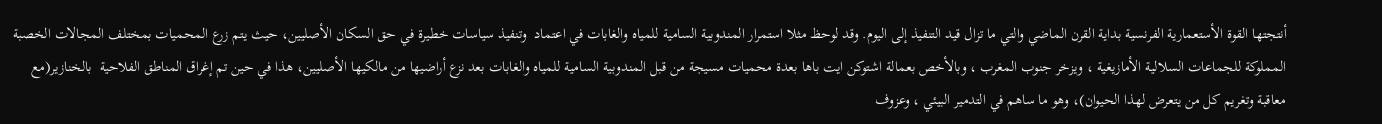أنتجتها القوة الأستعمارية الفرنسية بداية القرن الماضي والتي ما تزال قيد التنفيذ إلى اليوم. وقد لوحظ مثلا استمرار المندوبية السامية للمياه والغابات في اعتماد  وتنفيذ سياسات خطيرة في حق السكان الأصليين، حيث يتم زرع المحميات بمختلف المجالات الخصبة المملوكة للجماعات السلالية الأمازيغية ، ويزخر جنوب المغرب ، وبالأخص بعمالة اشتوكن ايت باها بعدة محميات مسيجة من قبل المندوبية السامية للمياه والغابات بعد نزع أراضيها من مالكيها الأصليين، هذا في حين تم إغراق المناطق الفلاحية  بالخنازير(مع معاقبة وتغريم كل من يتعرض لهذا الحيوان)، وهو ما ساهم في التدمير البيئي ، وعزوف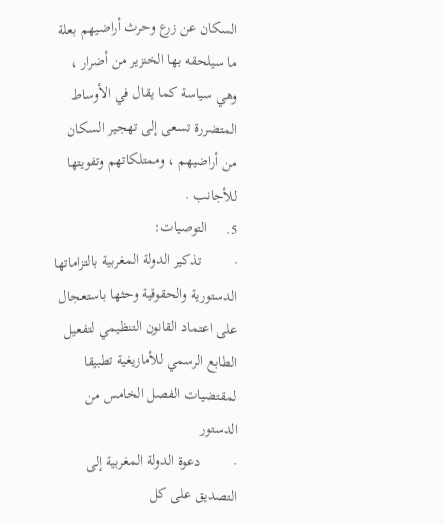السكان عن زرع وحرث أراضيهم بعلة ما سيلحقه بها الخنزير من أضرار ، وهي سياسة كما يقال في الأوساط المتضررة تسعى إلى تهجير السكان من أراضيهم ، وممتلكاتهم وتفويتها للأجانب .
5.     التوصيات:
·         تذكير الدولة المغربية بالتزاماتها الدستورية والحقوقية وحثها باستعجال على اعتماد القانون التنظيمي لتفعيل الطابع الرسمي للأمازيغية تطبيقا لمقتضيات الفصل الخامس من الدستور
·         دعوة الدولة المغربية إلى التصديق على كل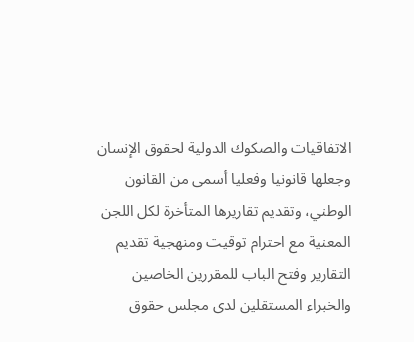الاتفاقيات والصكوك الدولية لحقوق الإنسان وجعلها قانونيا وفعليا أسمى من القانون الوطني، وتقديم تقاريرها المتأخرة لكل اللجن المعنية مع احترام توقيت ومنهجية تقديم التقارير وفتح الباب للمقررين الخاصين والخبراء المستقلين لدى مجلس حقوق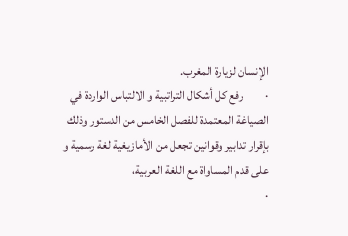الإنسان لزيارة المغرب.
·         رفع كل أشكال التراتبية و الالتباس الواردة في  الصياغة المعتمدة للفصل الخامس من الدستور وذلك بإقرار تدابير وقوانين تجعل من الأمازيغية لغة رسمية و على قدم المساواة مع اللغة العربية،
·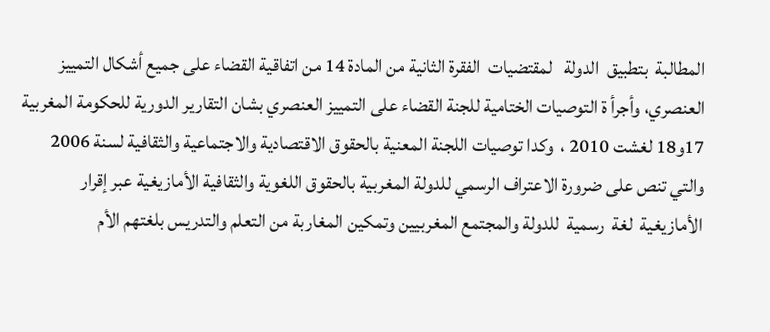المطالبة  بتطبيق  الدولة   لمقتضيات  الفقرة الثانية من المادة 14 من اتفاقية القضاء على جميع أشكال التمييز العنصري، وأجرأ ة التوصيات الختامية للجنة القضاء على التمييز العنصري بشان التقارير الدورية للحكومة المغربية 17و18 لغشت 2010 ،  وكدا توصيات اللجنة المعنية بالحقوق الاقتصادية والاجتماعية والثقافية لسنة 2006 والتي تنص على ضرورة الاعتراف الرسمي للدولة المغربية بالحقوق اللغوية والثقافية الأمازيغية عبر إقرار الأمازيغية  لغة  رسمية  للدولة والمجتمع المغربيين وتمكين المغاربة من التعلم والتدريس بلغتهم الأم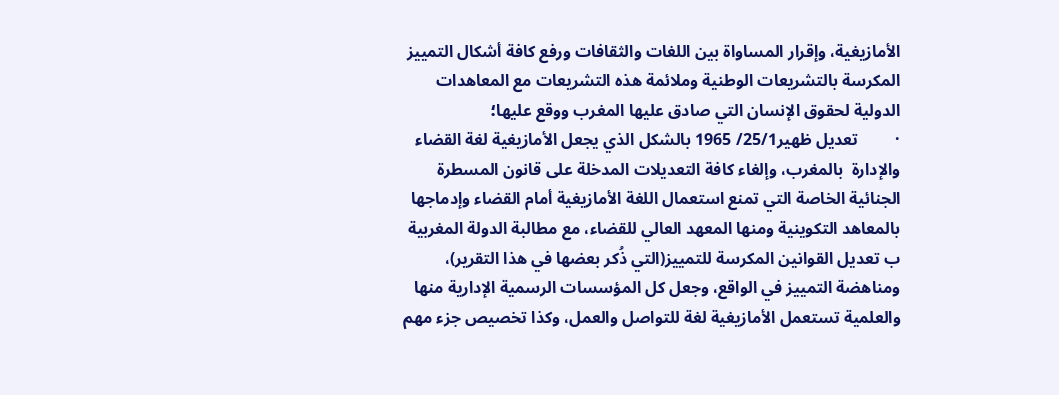الأمازيغية، وإقرار المساواة بين اللغات والثقافات ورفع كافة أشكال التمييز المكرسة بالتشريعات الوطنية وملائمة هذه التشريعات مع المعاهدات الدولية لحقوق الإنسان التي صادق عليها المغرب ووقع عليها؛
·         تعديل ظهير25/1/ 1965 بالشكل الذي يجعل الأمازيغية لغة القضاء والإدارة  بالمغرب، وإلغاء كافة التعديلات المدخلة على قانون المسطرة الجنائية الخاصة التي تمنع استعمال اللغة الأمازيغية أمام القضاء وإدماجها بالمعاهد التكوينية ومنها المعهد العالي للقضاء، مع مطالبة الدولة المغربية ب تعديل القوانين المكرسة للتمييز(التي ذُكر بعضها في هذا التقرير)، ومناهضة التمييز في الواقع، وجعل كل المؤسسات الرسمية الإدارية منها والعلمية تستعمل الأمازيغية لغة للتواصل والعمل، وكذا تخصيص جزء مهم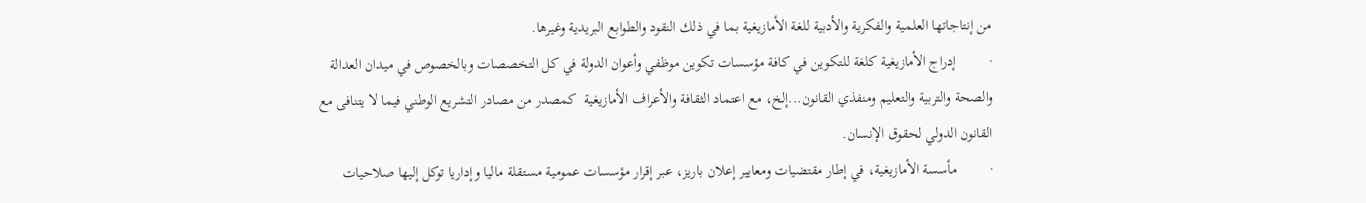من إنتاجاتها العلمية والفكرية والأدبية للغة الأمازيغية بما في ذلك النقود والطوابع البريدية وغيرها.
·         إدراج الأمازيغية كلغة للتكوين في كافة مؤسسات تكوين موظفي وأعوان الدولة في كل التخصصات وبالخصوص في ميدان العدالة والصحة والتربية والتعليم ومنفذي القانون...إلخ، مع اعتماد الثقافة والأعراف الأمازيغية  كمصدر من مصادر التشريع الوطني فيما لا يتنافى مع القانون الدولي لحقوق الإنسان.
·         مأسسة الأمازيغية، في إطار مقتضيات ومعايير إعلان باريز، عبر إقرار مؤسسات عمومية مستقلة ماليا وإداريا توكل إليها صلاحيات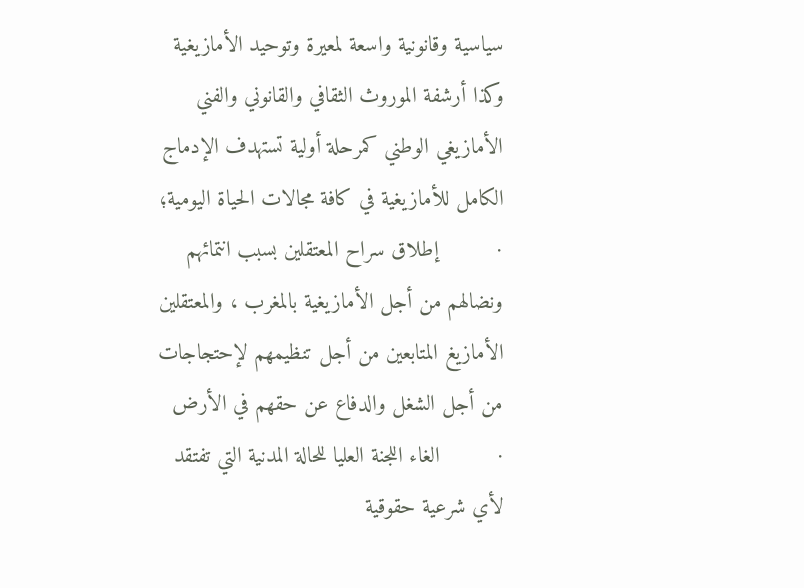سياسية وقانونية واسعة لمعيرة وتوحيد الأمازيغية وكذا أرشفة الموروث الثقافي والقانوني والفني الأمازيغي الوطني كمرحلة أولية تستهدف الإدماج الكامل للأمازيغية في كافة مجالات الحياة اليومية؛
·         إطلاق سراح المعتقلين بسبب انتمائهم ونضالهم من أجل الأمازيغية بالمغرب ، والمعتقلين الأمازيغ المتابعين من أجل تنظيمهم لإحتجاجات من أجل الشغل والدفاع عن حقهم في الأرض
·         الغاء اللجنة العليا للحالة المدنية التي تفتقد لأي شرعية حقوقية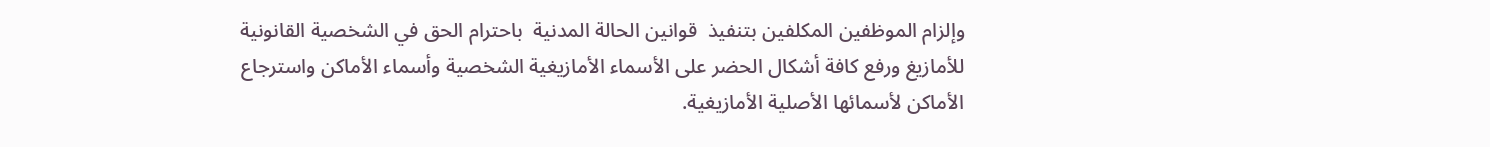وإلزام الموظفين المكلفين بتنفيذ  قوانين الحالة المدنية  باحترام الحق في الشخصية القانونية للأمازيغ ورفع كافة أشكال الحضر على الأسماء الأمازيغية الشخصية وأسماء الأماكن واسترجاع الأماكن لأسمائها الأصلية الأمازيغية.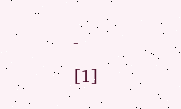-                                                                                                                                  [1]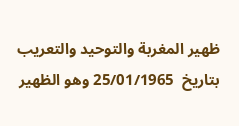ظهير المغربة والتوحيد والتعريب بتاريخ  25/01/1965 وهو الظهير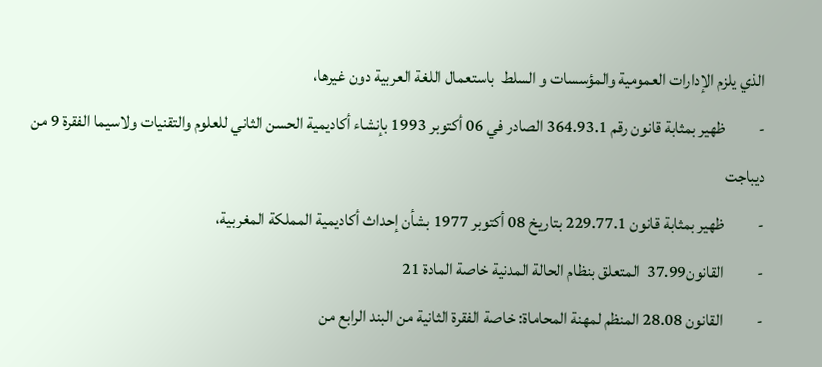الذي يلزم الإدارات العمومية والمؤسسات و السلط  باستعمال اللغة العربية دون غيرها،
-          ظهير بمثابة قانون رقم 364.93.1 الصادر في 06 أكتوبر 1993 بإنشاء أكاديمية الحسن الثاني للعلوم والتقنيات ولاسيما الفقرة 9 من ديباجت
-          ظهير بمثابة قانون 229.77.1 بتاريخ 08 أكتوبر 1977 بشأن إحداث أكاديمية المملكة المغربية،
-          القانون37.99  المتعلق بنظام الحالة المدنية خاصة المادة 21
-          القانون 28.08 المنظم لمهنة المحاماة: خاصة الفقرة الثانية من البند الرابع من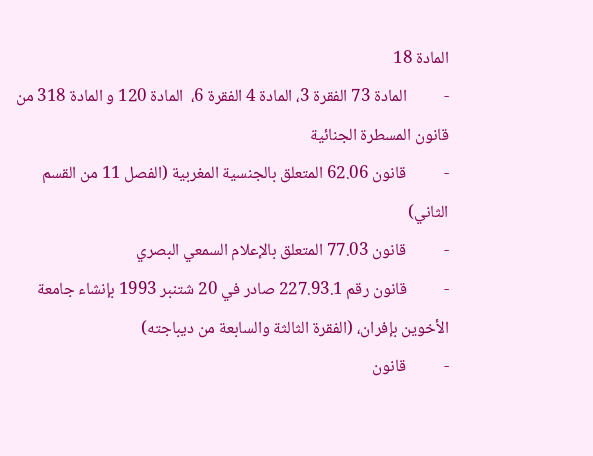المادة 18
-          المادة 73 الفقرة 3، المادة 4 الفقرة 6،  المادة 120 و المادة 318 من قانون المسطرة الجنائية
-          قانون 62.06 المتعلق بالجنسية المغربية (الفصل 11 من القسم الثاني)
-          قانون 77.03 المتعلق بالإعلام السمعي البصري
-          قانون رقم 227.93.1 صادر في 20 شتنبر 1993 بإنشاء جامعة الأخوين بإفران، (الفقرة الثالثة والسابعة من ديباجته)
-          قانون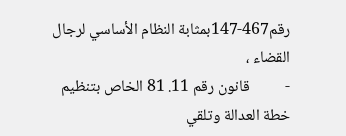رقم467-147بمثابة النظام الأساسي لرجال القضاء ،
-          قانون رقم 11. 81 الخاص بتنظيم خطة العدالة وتلقي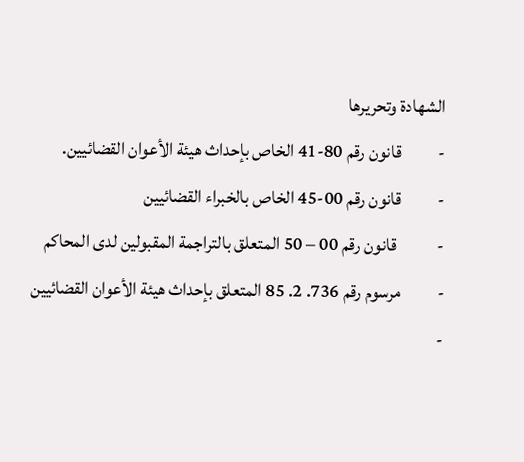الشهادة وتحريرها
-          قانون رقم 80-41 الخاص بإحداث هيئة الأعوان القضائيين.
-          قانون رقم 00-45 الخاص بالخبراء القضائيين
-           قانون رقم 00 – 50 المتعلق بالتراجمة المقبولين لدى المحاكم
-          مرسوم رقم 736. 2. 85 المتعلق بإحداث هيئة الأعوان القضائيين
-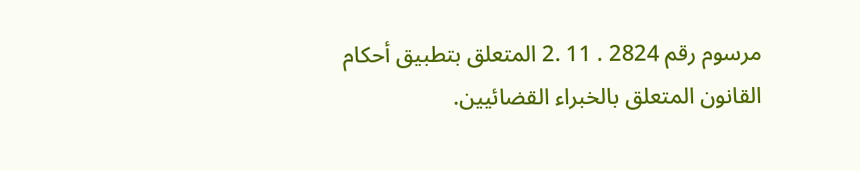مرسوم رقم 2824 . 11 .2 المتعلق بتطبيق أحكام القانون المتعلق بالخبراء القضائيين.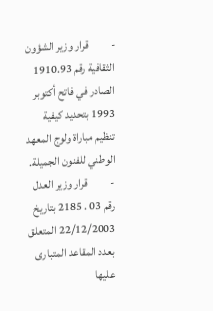-          قرار وزير الشؤون الثقافية رقم 1910.93 الصادر في فاتح أكتوبر 1993 بتحديد كيفية تنظيم مباراة ولوج المعهد الوطني للفنون الجميلة.
-          قرار وزير العدل رقم 03 . 2185 بتاريخ 22/12/2003 المتعلق بعدد المقاعد المتبارى عليها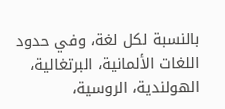بالنسبة لكل لغة، وفي حدود اللغات الألمانية، البرتغالية، الهولندية، الروسية،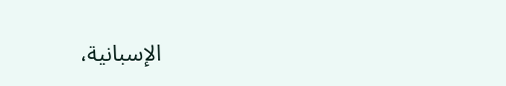الإسبانية،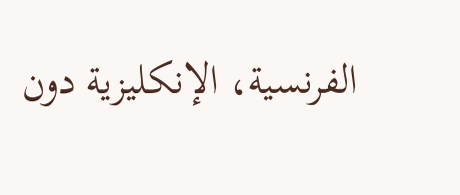الفرنسية، الإنكليزية دون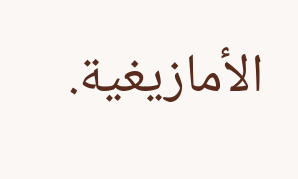الأمازيغية.